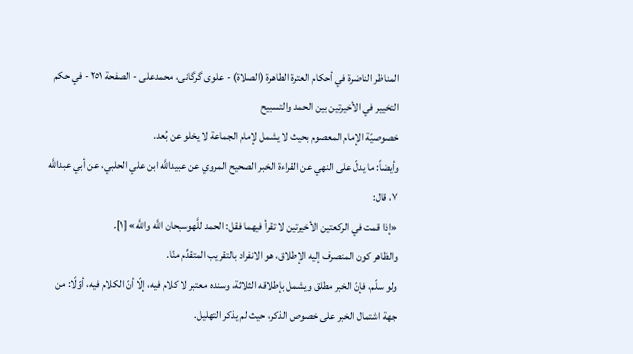المناظر الناضرة في أحکام العترة الطاهرة (الصلاة) - علوی گرگانی، محمدعلی - الصفحة ٢٥١ - في حكم التخيير في الأخيرتين بين الحمد والتسبيح
خصوصيّة الإمام المعصوم بحيث لا يشمل لإمام الجماعة لا يخلو عن بُعد.
وأيضاً: ما يدلّ على النهي عن القراءة الخبر الصحيح المروي عن عبيداللَّه ابن علي الحلبي، عن أبي عبداللَّه ٧، قال:
«إذا قمت في الركعتين الأخيرتين لا تقرأ فيهما فقل: الحمد للَّهوسبحان اللَّه واللَّه» [١].
والظاهر كون المنصرف إليه الإطلاق، هو الانفراد بالتقريب المتقدِّم منّا.
ولو سلّم، فإنّ الخبر مطلق ويشمل بإطلاقه الثلاثة، وسنده معتبر لا كلام فيه، إلّا أنّ الكلام فيه، أوّلًا: من جهة اشتمال الخبر على خصوص الذكر، حيث لم يذكر التهليل.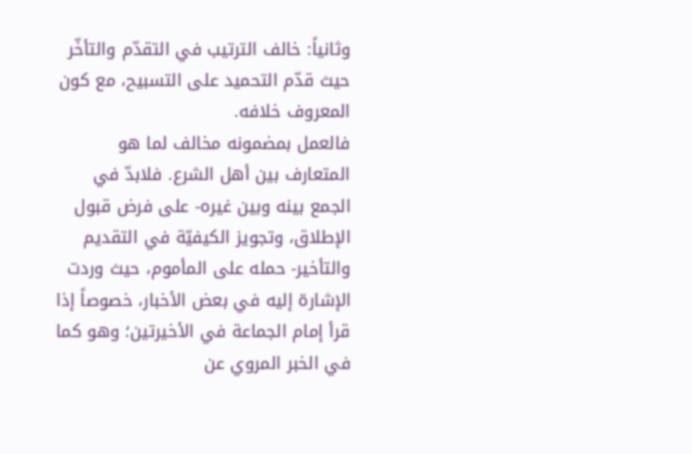وثانياً: خالف الترتيب في التقدّم والتأخّر حيث قدّم التحميد على التسبيح، مع كون المعروف خلافه.
فالعمل بمضمونه مخالف لما هو المتعارف بين أهل الشرع. فلابدّ في الجمع بينه وبين غيره- على فرض قبول الإطلاق، وتجويز الكيفيّة في التقديم والتأخير- حمله على المأموم، حيث وردت الإشارة إليه في بعض الأخبار، خصوصاً إذا قرأ إمام الجماعة في الأخيرتين؛ وهو كما في الخبر المروي عن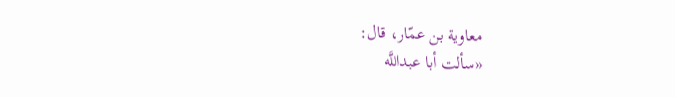معاوية بن عمّار، قال:
«سألت أبا عبداللَّه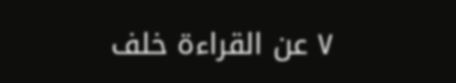٧ عن القراءة خلف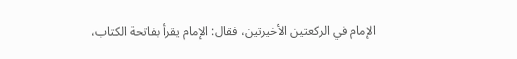الإمام في الركعتين الأخيرتين، فقال: الإمام يقرأ بفاتحة الكتاب،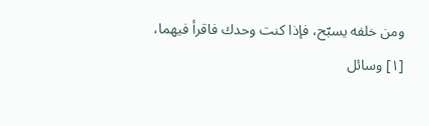ومن خلفه يسبّح، فإذا كنت وحدك فاقرأ فيهما،
[١] وسائل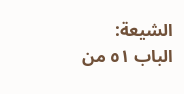الشيعة: الباب ٥١ من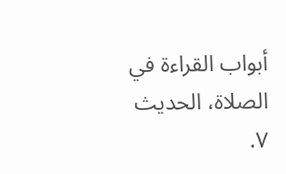أبواب القراءة في الصلاة، الحديث ٧.